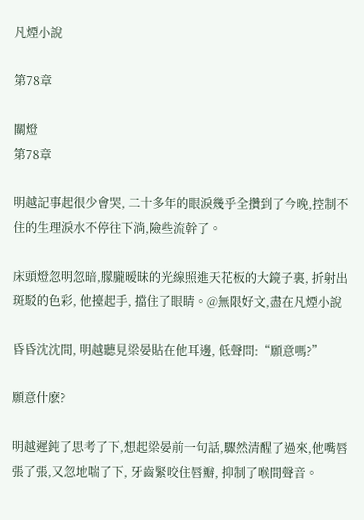凡煙小說

第78章

關燈
第78章

明越記事起很少會哭, 二十多年的眼淚幾乎全攢到了今晚,控制不住的生理淚水不停往下淌,險些流幹了。

床頭燈忽明忽暗,朦朧暧昧的光線照進天花板的大鏡子裏, 折射出斑駁的色彩, 他擡起手, 擋住了眼睛。@無限好文,盡在凡煙小說

昏昏沈沈間, 明越聽見梁晏貼在他耳邊, 低聲問:“願意嗎?”

願意什麽?

明越遲鈍了思考了下,想起梁晏前一句話,驟然清醒了過來,他嘴唇張了張,又忽地喘了下, 牙齒緊咬住唇瓣, 抑制了喉間聲音。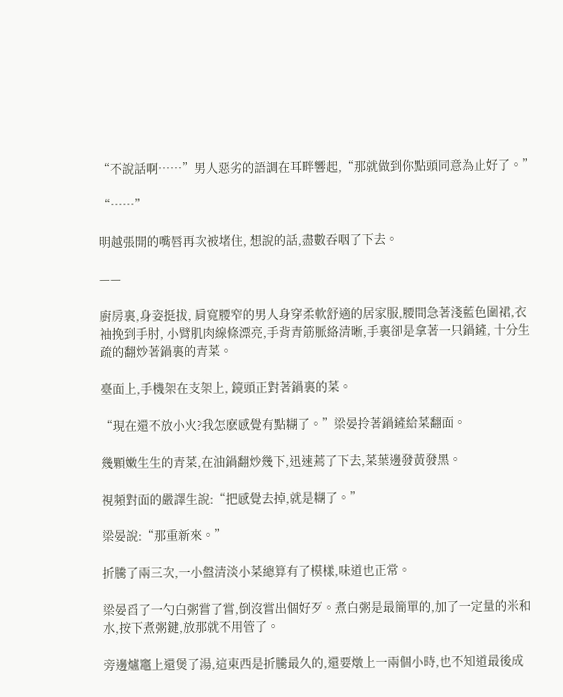“不說話啊……”男人惡劣的語調在耳畔響起,“那就做到你點頭同意為止好了。”

“……”

明越張開的嘴唇再次被堵住, 想說的話,盡數吞咽了下去。

——

廚房裏,身姿挺拔, 肩寬腰窄的男人身穿柔軟舒適的居家服,腰間急著淺藍色圍裙,衣袖挽到手肘, 小臂肌肉線條漂亮,手背青筋脈絡清晰,手裏卻是拿著一只鍋鏟, 十分生疏的翻炒著鍋裏的青菜。

臺面上,手機架在支架上, 鏡頭正對著鍋裏的菜。

“現在還不放小火?我怎麽感覺有點糊了。”梁晏拎著鍋鏟給菜翻面。

幾顆嫩生生的青菜,在油鍋翻炒幾下,迅速蔫了下去,菜葉邊發黃發黑。

視頻對面的嚴譯生說:“把感覺去掉,就是糊了。”

梁晏說:“那重新來。”

折騰了兩三次,一小盤清淡小菜總算有了模樣,味道也正常。

梁晏舀了一勺白粥嘗了嘗,倒沒嘗出個好歹。煮白粥是最簡單的,加了一定量的米和水,按下煮粥鍵,放那就不用管了。

旁邊爐竈上還煲了湯,這東西是折騰最久的,還要燉上一兩個小時,也不知道最後成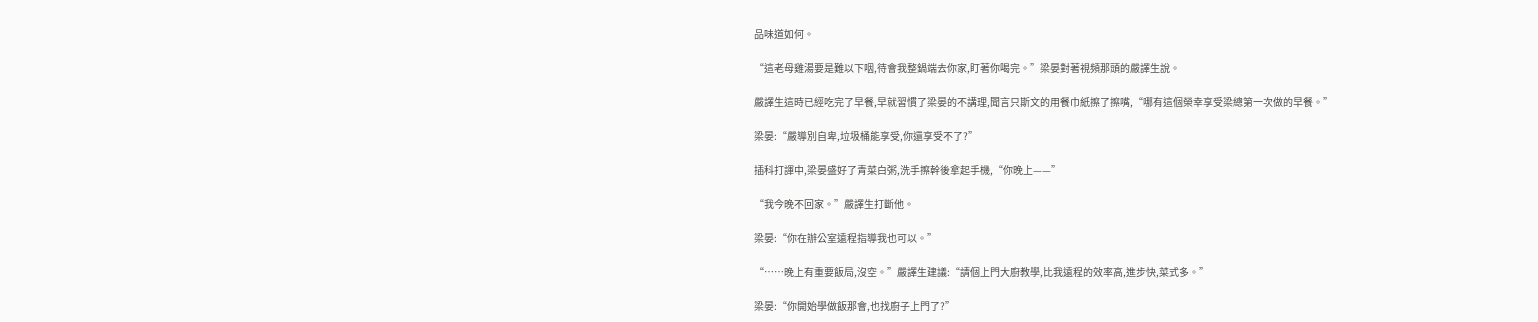品味道如何。

“這老母雞湯要是難以下咽,待會我整鍋端去你家,盯著你喝完。”梁晏對著視頻那頭的嚴譯生說。

嚴譯生這時已經吃完了早餐,早就習慣了梁晏的不講理,聞言只斯文的用餐巾紙擦了擦嘴,“哪有這個榮幸享受梁總第一次做的早餐。”

梁晏:“嚴導別自卑,垃圾桶能享受,你還享受不了?”

插科打諢中,梁晏盛好了青菜白粥,洗手擦幹後拿起手機,“你晚上——”

“我今晚不回家。”嚴譯生打斷他。

梁晏:“你在辦公室遠程指導我也可以。”

“……晚上有重要飯局,沒空。”嚴譯生建議:“請個上門大廚教學,比我遠程的效率高,進步快,菜式多。”

梁晏:“你開始學做飯那會,也找廚子上門了?”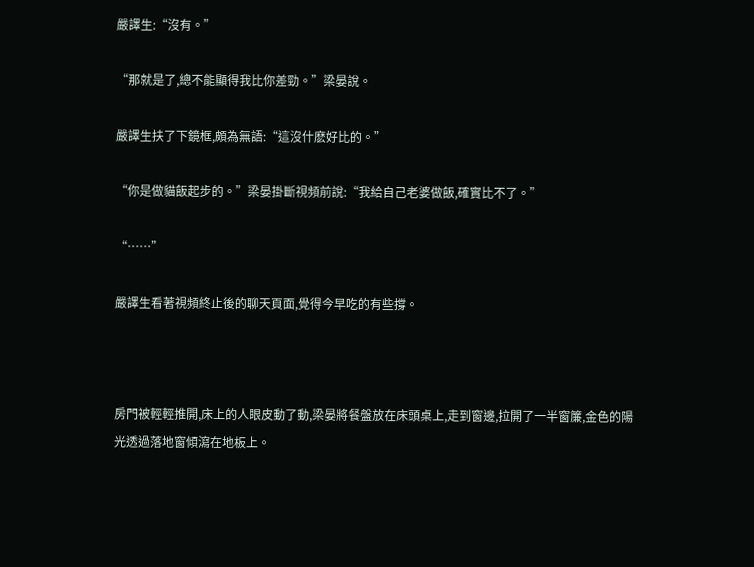嚴譯生:“沒有。”

“那就是了,總不能顯得我比你差勁。”梁晏說。

嚴譯生扶了下鏡框,頗為無語:“這沒什麽好比的。”

“你是做貓飯起步的。”梁晏掛斷視頻前說:“我給自己老婆做飯,確實比不了。”

“……”

嚴譯生看著視頻終止後的聊天頁面,覺得今早吃的有些撐。



房門被輕輕推開,床上的人眼皮動了動,梁晏將餐盤放在床頭桌上,走到窗邊,拉開了一半窗簾,金色的陽光透過落地窗傾瀉在地板上。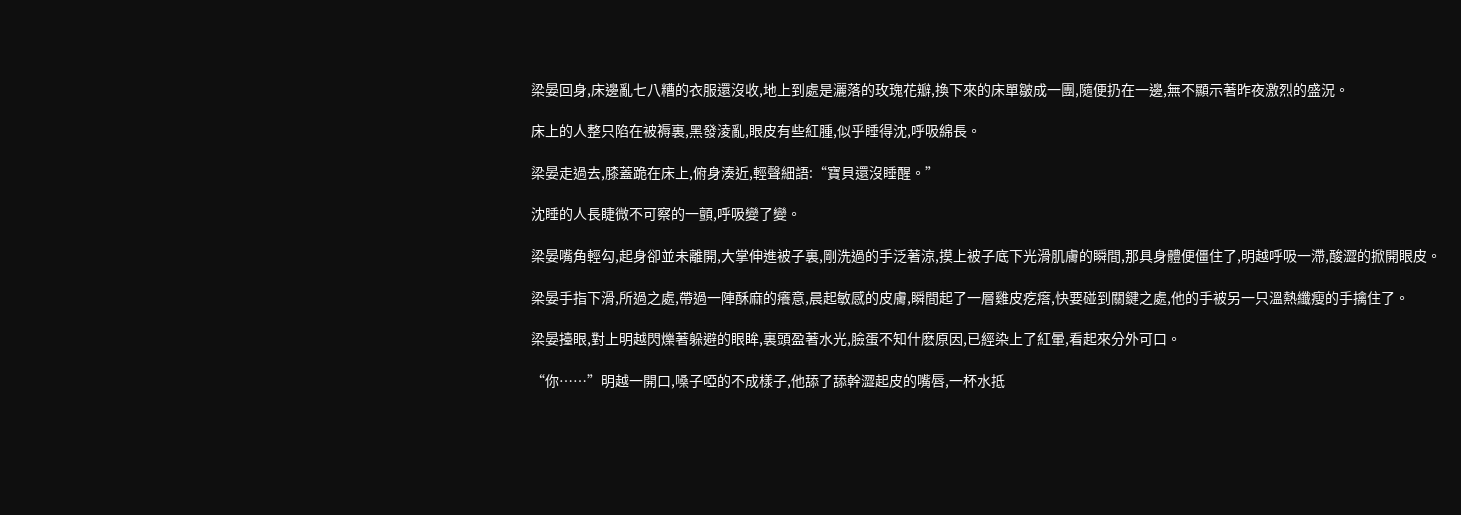梁晏回身,床邊亂七八糟的衣服還沒收,地上到處是灑落的玫瑰花瓣,換下來的床單皺成一團,隨便扔在一邊,無不顯示著昨夜激烈的盛況。

床上的人整只陷在被褥裏,黑發淩亂,眼皮有些紅腫,似乎睡得沈,呼吸綿長。

梁晏走過去,膝蓋跪在床上,俯身湊近,輕聲細語:“寶貝還沒睡醒。”

沈睡的人長睫微不可察的一顫,呼吸變了變。

梁晏嘴角輕勾,起身卻並未離開,大掌伸進被子裏,剛洗過的手泛著涼,摸上被子底下光滑肌膚的瞬間,那具身體便僵住了,明越呼吸一滯,酸澀的掀開眼皮。

梁晏手指下滑,所過之處,帶過一陣酥麻的癢意,晨起敏感的皮膚,瞬間起了一層雞皮疙瘩,快要碰到關鍵之處,他的手被另一只溫熱纖瘦的手擒住了。

梁晏擡眼,對上明越閃爍著躲避的眼眸,裏頭盈著水光,臉蛋不知什麽原因,已經染上了紅暈,看起來分外可口。

“你……”明越一開口,嗓子啞的不成樣子,他舔了舔幹澀起皮的嘴唇,一杯水抵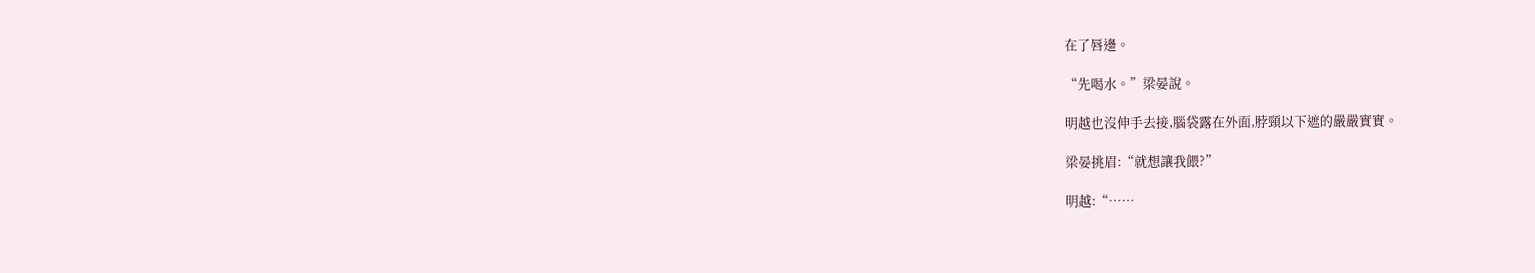在了唇邊。

“先喝水。”梁晏說。

明越也沒伸手去接,腦袋露在外面,脖頸以下遮的嚴嚴實實。

梁晏挑眉:“就想讓我餵?”

明越:“……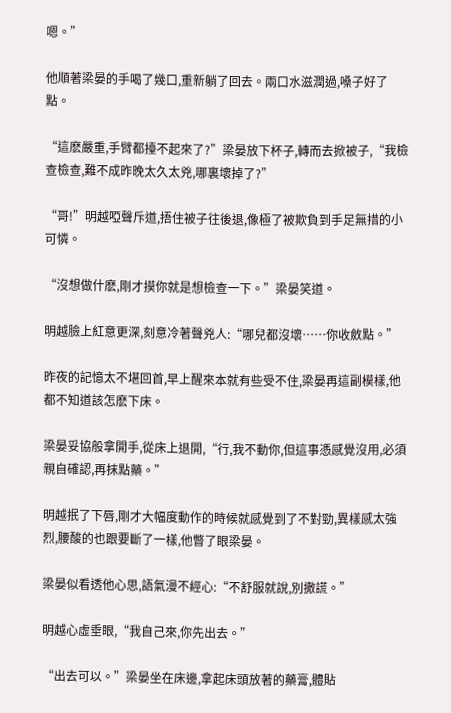嗯。”

他順著梁晏的手喝了幾口,重新躺了回去。兩口水滋潤過,嗓子好了點。

“這麽嚴重,手臂都擡不起來了?”梁晏放下杯子,轉而去掀被子,“我檢查檢查,難不成昨晚太久太兇,哪裏壞掉了?”

“哥!”明越啞聲斥道,捂住被子往後退,像極了被欺負到手足無措的小可憐。

“沒想做什麽,剛才摸你就是想檢查一下。”梁晏笑道。

明越臉上紅意更深,刻意冷著聲兇人:“哪兒都沒壞……你收斂點。”

昨夜的記憶太不堪回首,早上醒來本就有些受不住,梁晏再這副模樣,他都不知道該怎麽下床。

梁晏妥協般拿開手,從床上退開,“行,我不動你,但這事憑感覺沒用,必須親自確認,再抹點藥。”

明越抿了下唇,剛才大幅度動作的時候就感覺到了不對勁,異樣感太強烈,腰酸的也跟要斷了一樣,他瞥了眼梁晏。

梁晏似看透他心思,語氣漫不經心:“不舒服就說,別撒謊。”

明越心虛垂眼,“我自己來,你先出去。”

“出去可以。”梁晏坐在床邊,拿起床頭放著的藥膏,體貼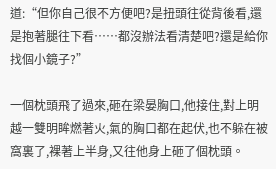道:“但你自己很不方便吧?是扭頭往從背後看,還是抱著腿往下看……都沒辦法看清楚吧?還是給你找個小鏡子?”

一個枕頭飛了過來,砸在梁晏胸口,他接住,對上明越一雙明眸燃著火,氣的胸口都在起伏,也不躲在被窩裏了,裸著上半身,又往他身上砸了個枕頭。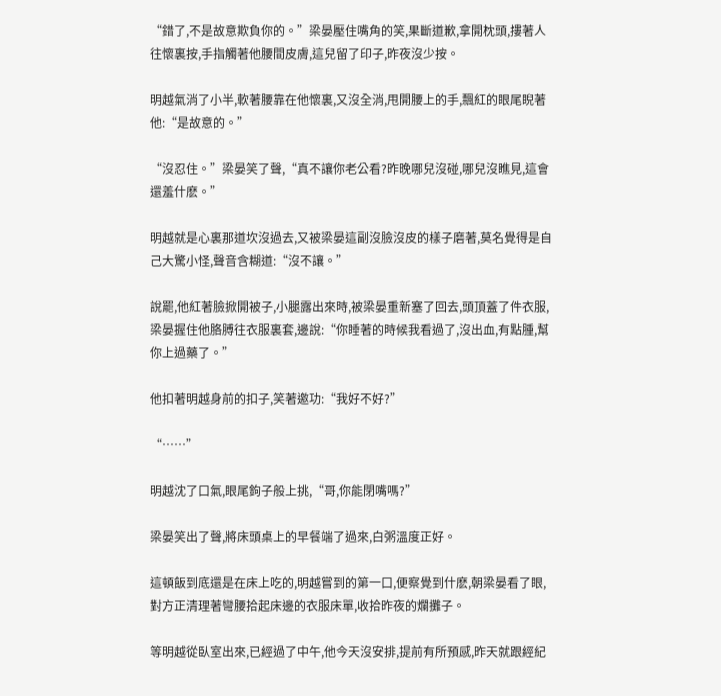“錯了,不是故意欺負你的。”梁晏壓住嘴角的笑,果斷道歉,拿開枕頭,摟著人往懷裏按,手指觸著他腰間皮膚,這兒留了印子,昨夜沒少按。

明越氣消了小半,軟著腰靠在他懷裏,又沒全消,甩開腰上的手,飄紅的眼尾睨著他:“是故意的。”

“沒忍住。”梁晏笑了聲,“真不讓你老公看?昨晚哪兒沒碰,哪兒沒瞧見,這會還羞什麽。”

明越就是心裏那道坎沒過去,又被梁晏這副沒臉沒皮的樣子磨著,莫名覺得是自己大驚小怪,聲音含糊道:“沒不讓。”

說罷,他紅著臉掀開被子,小腿露出來時,被梁晏重新塞了回去,頭頂蓋了件衣服,梁晏握住他胳膊往衣服裏套,邊說:“你睡著的時候我看過了,沒出血,有點腫,幫你上過藥了。”

他扣著明越身前的扣子,笑著邀功:“我好不好?”

“……”

明越沈了口氣,眼尾鉤子般上挑,“哥,你能閉嘴嗎?”

梁晏笑出了聲,將床頭桌上的早餐端了過來,白粥溫度正好。

這頓飯到底還是在床上吃的,明越嘗到的第一口,便察覺到什麽,朝梁晏看了眼,對方正清理著彎腰拾起床邊的衣服床單,收拾昨夜的爛攤子。

等明越從臥室出來,已經過了中午,他今天沒安排,提前有所預感,昨天就跟經紀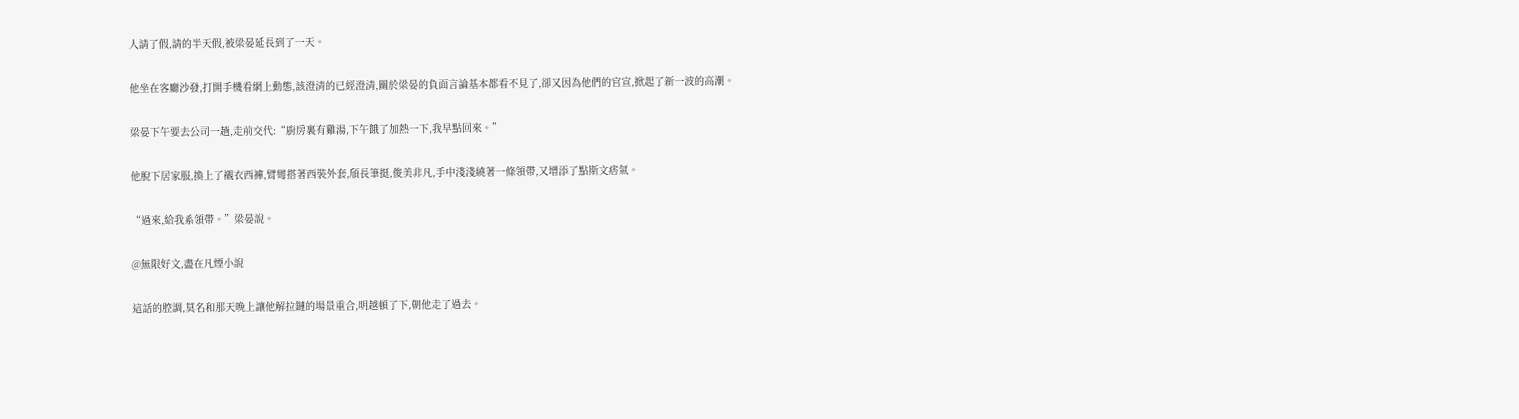人請了假,請的半天假,被梁晏延長到了一天。

他坐在客廳沙發,打開手機看網上動態,該澄清的已經澄清,關於梁晏的負面言論基本都看不見了,卻又因為他們的官宣,掀起了新一波的高潮。

梁晏下午要去公司一趟,走前交代:“廚房裏有雞湯,下午餓了加熱一下,我早點回來。”

他脫下居家服,換上了襯衣西褲,臂彎搭著西裝外套,頎長筆挺,俊美非凡,手中淺淺繞著一條領帶,又增添了點斯文痞氣。

“過來,給我系領帶。”梁晏說。

@無限好文,盡在凡煙小說

這話的腔調,莫名和那天晚上讓他解拉鏈的場景重合,明越頓了下,朝他走了過去。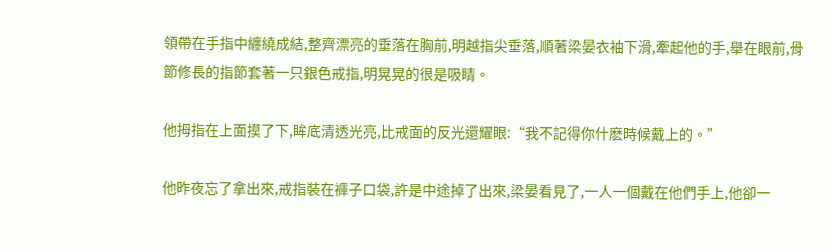領帶在手指中纏繞成結,整齊漂亮的垂落在胸前,明越指尖垂落,順著梁晏衣袖下滑,牽起他的手,舉在眼前,骨節修長的指節套著一只銀色戒指,明晃晃的很是吸睛。

他拇指在上面摸了下,眸底清透光亮,比戒面的反光還耀眼:“我不記得你什麽時候戴上的。”

他昨夜忘了拿出來,戒指裝在褲子口袋,許是中途掉了出來,梁晏看見了,一人一個戴在他們手上,他卻一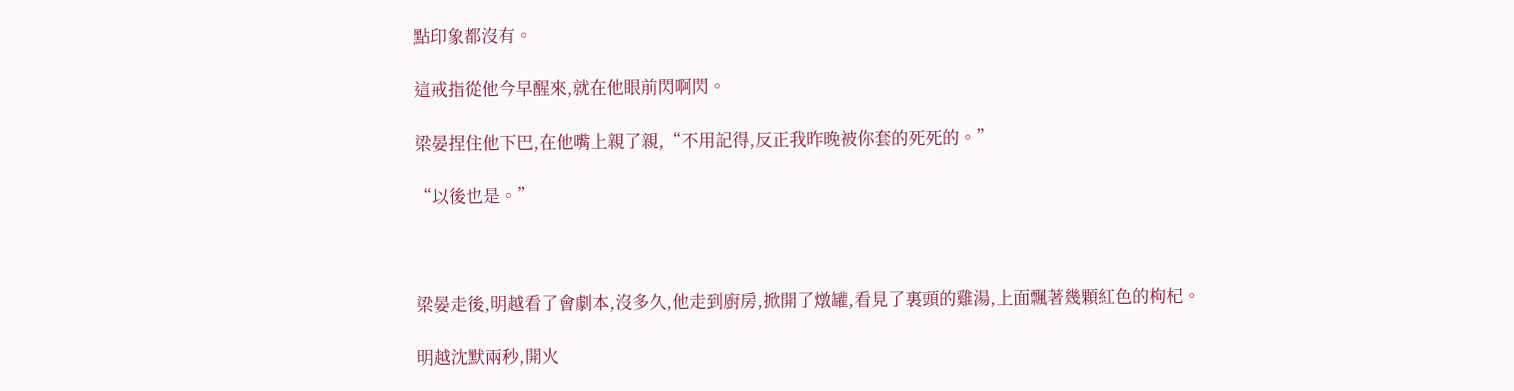點印象都沒有。

這戒指從他今早醒來,就在他眼前閃啊閃。

梁晏捏住他下巴,在他嘴上親了親,“不用記得,反正我昨晚被你套的死死的。”

“以後也是。”



梁晏走後,明越看了會劇本,沒多久,他走到廚房,掀開了燉罐,看見了裏頭的雞湯,上面飄著幾顆紅色的枸杞。

明越沈默兩秒,開火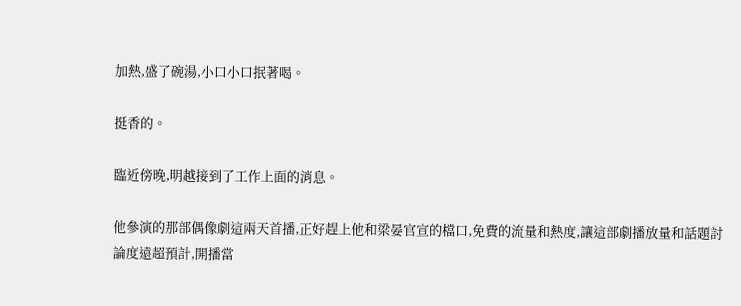加熱,盛了碗湯,小口小口抿著喝。

挺香的。

臨近傍晚,明越接到了工作上面的消息。

他參演的那部偶像劇這兩天首播,正好趕上他和梁晏官宣的檔口,免費的流量和熱度,讓這部劇播放量和話題討論度遠超預計,開播當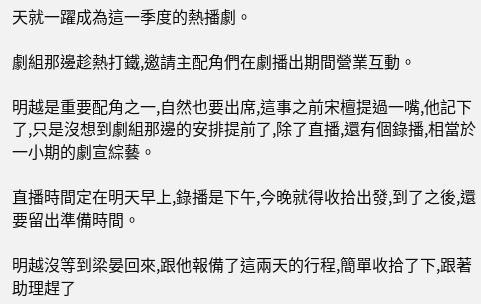天就一躍成為這一季度的熱播劇。

劇組那邊趁熱打鐵,邀請主配角們在劇播出期間營業互動。

明越是重要配角之一,自然也要出席,這事之前宋檀提過一嘴,他記下了,只是沒想到劇組那邊的安排提前了,除了直播,還有個錄播,相當於一小期的劇宣綜藝。

直播時間定在明天早上,錄播是下午,今晚就得收拾出發,到了之後,還要留出準備時間。

明越沒等到梁晏回來,跟他報備了這兩天的行程,簡單收拾了下,跟著助理趕了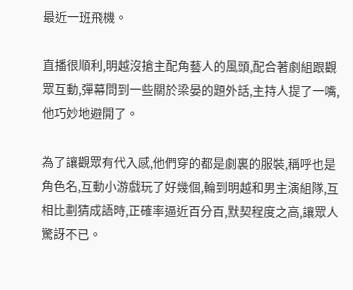最近一班飛機。

直播很順利,明越沒搶主配角藝人的風頭,配合著劇組跟觀眾互動,彈幕問到一些關於梁晏的題外話,主持人提了一嘴,他巧妙地避開了。

為了讓觀眾有代入感,他們穿的都是劇裏的服裝,稱呼也是角色名,互動小游戲玩了好幾個,輪到明越和男主演組隊,互相比劃猜成語時,正確率逼近百分百,默契程度之高,讓眾人驚訝不已。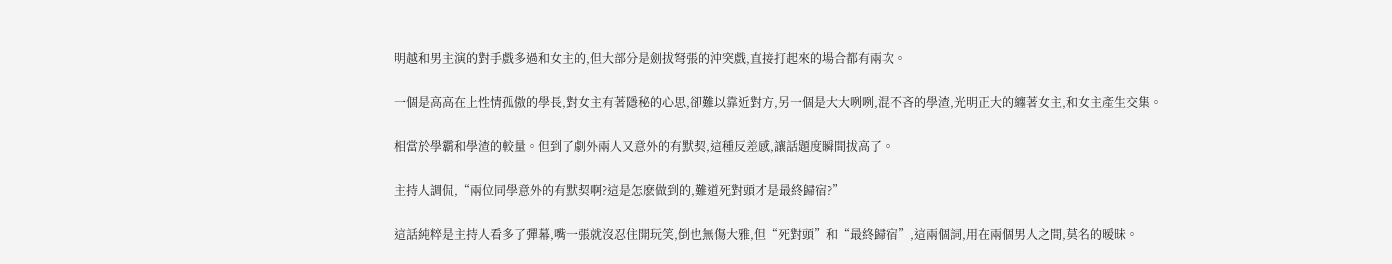明越和男主演的對手戲多過和女主的,但大部分是劍拔弩張的沖突戲,直接打起來的場合都有兩次。

一個是高高在上性情孤傲的學長,對女主有著隱秘的心思,卻難以靠近對方,另一個是大大咧咧,混不吝的學渣,光明正大的纏著女主,和女主產生交集。

相當於學霸和學渣的較量。但到了劇外兩人又意外的有默契,這種反差感,讓話題度瞬間拔高了。

主持人調侃,“兩位同學意外的有默契啊?這是怎麽做到的,難道死對頭才是最終歸宿?”

這話純粹是主持人看多了彈幕,嘴一張就沒忍住開玩笑,倒也無傷大雅,但“死對頭”和“最終歸宿”,這兩個詞,用在兩個男人之間,莫名的暧昧。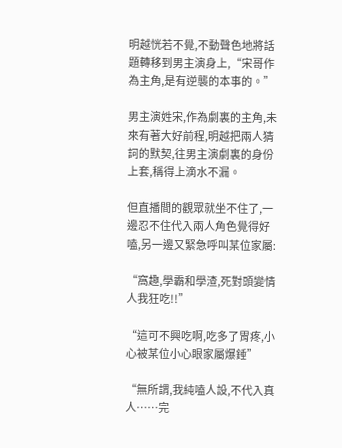明越恍若不覺,不動聲色地將話題轉移到男主演身上,“宋哥作為主角,是有逆襲的本事的。”

男主演姓宋,作為劇裏的主角,未來有著大好前程,明越把兩人猜詞的默契,往男主演劇裏的身份上套,稱得上滴水不漏。

但直播間的觀眾就坐不住了,一邊忍不住代入兩人角色覺得好嗑,另一邊又緊急呼叫某位家屬:

“窩趣,學霸和學渣,死對頭變情人我狂吃!!”

“這可不興吃啊,吃多了胃疼,小心被某位小心眼家屬爆錘”

“無所謂,我純嗑人設,不代入真人……完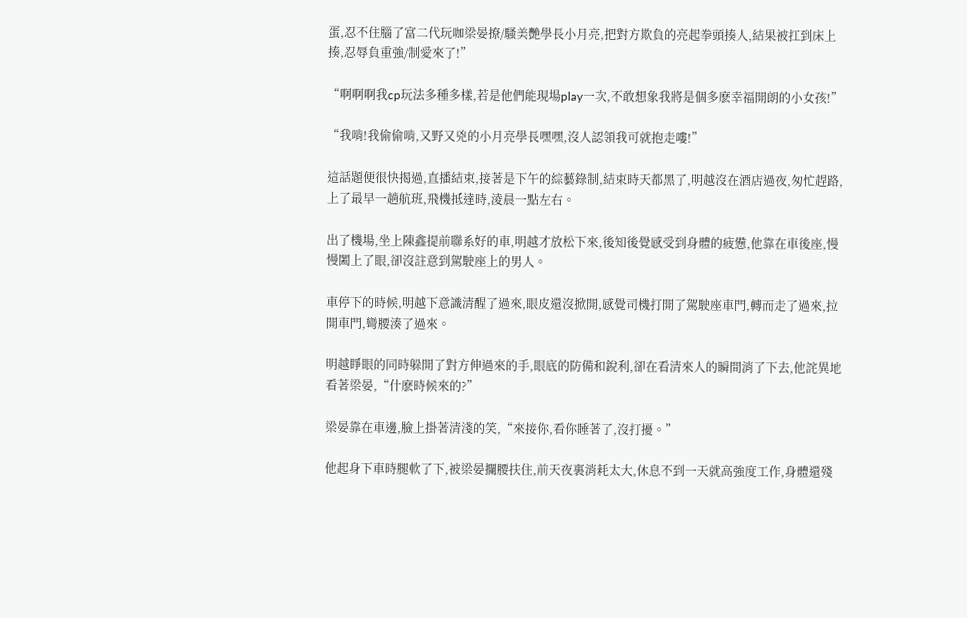蛋,忍不住腦了富二代玩咖梁晏撩/騷美艷學長小月亮,把對方欺負的亮起拳頭揍人,結果被扛到床上揍,忍辱負重強/制愛來了!”

“啊啊啊我cp玩法多種多樣,若是他們能現場play一次,不敢想象我將是個多麽幸福開朗的小女孩!”

“我啃!我偷偷啃,又野又兇的小月亮學長嘿嘿,沒人認領我可就抱走嘍!”

這話題便很快揭過,直播結束,接著是下午的綜藝錄制,結束時天都黑了,明越沒在酒店過夜,匆忙趕路,上了最早一趟航班,飛機抵達時,淩晨一點左右。

出了機場,坐上陳鑫提前聯系好的車,明越才放松下來,後知後覺感受到身體的疲憊,他靠在車後座,慢慢闔上了眼,卻沒註意到駕駛座上的男人。

車停下的時候,明越下意識清醒了過來,眼皮還沒掀開,感覺司機打開了駕駛座車門,轉而走了過來,拉開車門,彎腰湊了過來。

明越睜眼的同時躲開了對方伸過來的手,眼底的防備和銳利,卻在看清來人的瞬間消了下去,他詫異地看著梁晏,“什麽時候來的?”

梁晏靠在車邊,臉上掛著清淺的笑,“來接你,看你睡著了,沒打擾。”

他起身下車時腿軟了下,被梁晏攔腰扶住,前天夜裏消耗太大,休息不到一天就高強度工作,身體還殘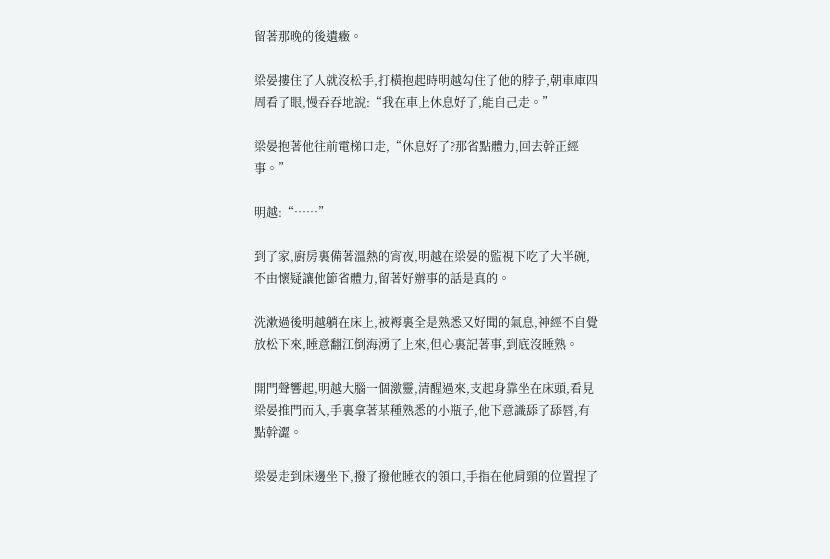留著那晚的後遺癥。

梁晏摟住了人就沒松手,打橫抱起時明越勾住了他的脖子,朝車庫四周看了眼,慢吞吞地說:“我在車上休息好了,能自己走。”

梁晏抱著他往前電梯口走,“休息好了?那省點體力,回去幹正經事。”

明越:“……”

到了家,廚房裏備著溫熱的宵夜,明越在梁晏的監視下吃了大半碗,不由懷疑讓他節省體力,留著好辦事的話是真的。

洗漱過後明越躺在床上,被褥裏全是熟悉又好聞的氣息,神經不自覺放松下來,睡意翻江倒海湧了上來,但心裏記著事,到底沒睡熟。

開門聲響起,明越大腦一個激靈,清醒過來,支起身靠坐在床頭,看見梁晏推門而入,手裏拿著某種熟悉的小瓶子,他下意識舔了舔唇,有點幹澀。

梁晏走到床邊坐下,撥了撥他睡衣的領口,手指在他肩頸的位置捏了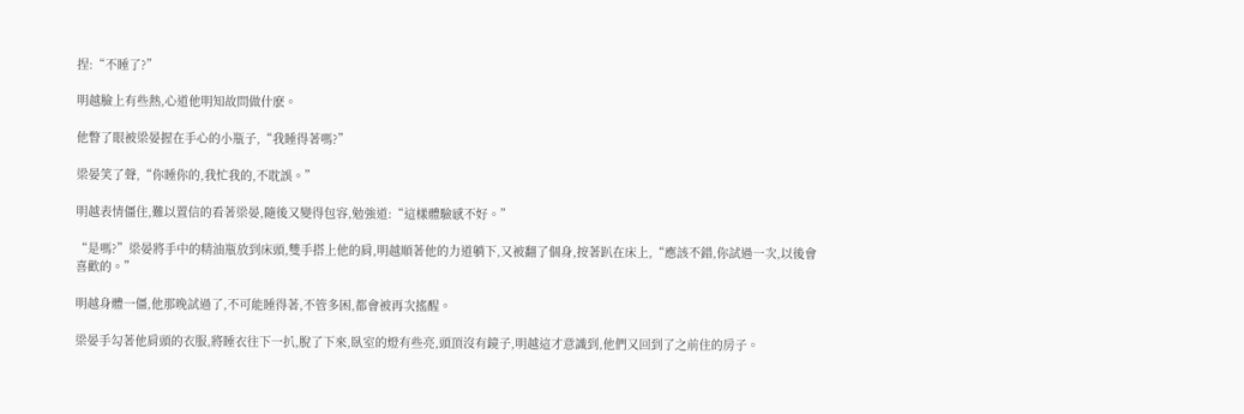捏:“不睡了?”

明越臉上有些熱,心道他明知故問做什麽。

他瞥了眼被梁晏握在手心的小瓶子,“我睡得著嗎?”

梁晏笑了聲,“你睡你的,我忙我的,不耽誤。”

明越表情僵住,難以置信的看著梁晏,隨後又變得包容,勉強道:“這樣體驗感不好。”

“是嗎?”梁晏將手中的精油瓶放到床頭,雙手搭上他的肩,明越順著他的力道躺下,又被翻了個身,按著趴在床上,“應該不錯,你試過一次,以後會喜歡的。”

明越身體一僵,他那晚試過了,不可能睡得著,不管多困,都會被再次搖醒。

梁晏手勾著他肩頭的衣服,將睡衣往下一扒,脫了下來,臥室的燈有些亮,頭頂沒有鏡子,明越這才意識到,他們又回到了之前住的房子。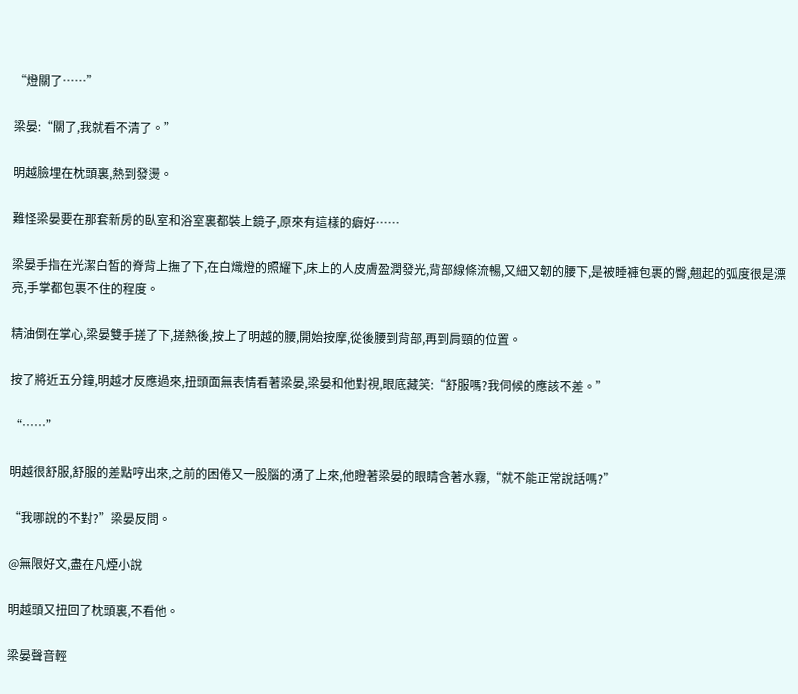“燈關了……”

梁晏:“關了,我就看不清了。”

明越臉埋在枕頭裏,熱到發燙。

難怪梁晏要在那套新房的臥室和浴室裏都裝上鏡子,原來有這樣的癖好……

梁晏手指在光潔白皙的脊背上撫了下,在白熾燈的照耀下,床上的人皮膚盈潤發光,背部線條流暢,又細又韌的腰下,是被睡褲包裹的臀,翹起的弧度很是漂亮,手掌都包裹不住的程度。

精油倒在掌心,梁晏雙手搓了下,搓熱後,按上了明越的腰,開始按摩,從後腰到背部,再到肩頸的位置。

按了將近五分鐘,明越才反應過來,扭頭面無表情看著梁晏,梁晏和他對視,眼底藏笑:“舒服嗎?我伺候的應該不差。”

“……”

明越很舒服,舒服的差點哼出來,之前的困倦又一股腦的湧了上來,他瞪著梁晏的眼睛含著水霧,“就不能正常說話嗎?”

“我哪說的不對?”梁晏反問。

@無限好文,盡在凡煙小說

明越頭又扭回了枕頭裏,不看他。

梁晏聲音輕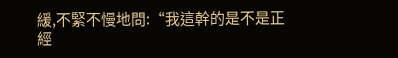緩,不緊不慢地問:“我這幹的是不是正經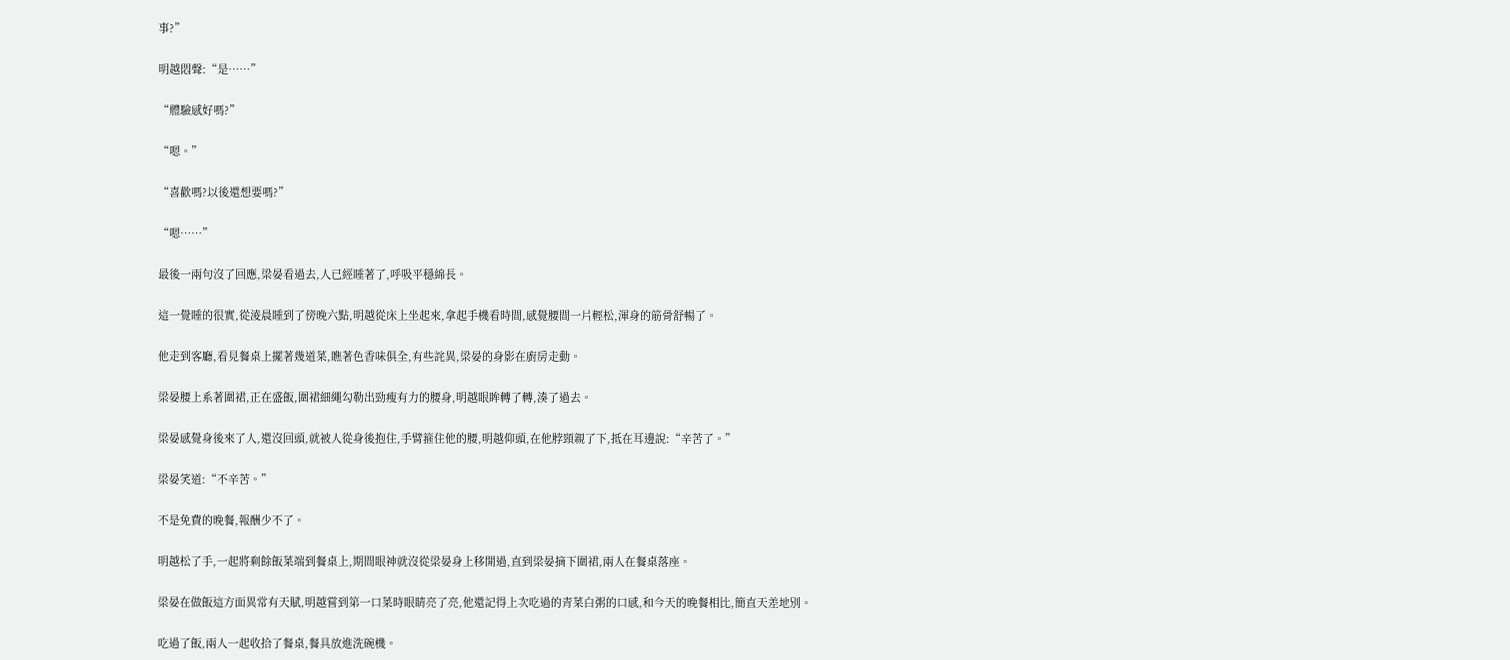事?”

明越悶聲:“是……”

“體驗感好嗎?”

“嗯。”

“喜歡嗎?以後還想要嗎?”

“嗯……”

最後一兩句沒了回應,梁晏看過去,人已經睡著了,呼吸平穩綿長。

這一覺睡的很實,從淩晨睡到了傍晚六點,明越從床上坐起來,拿起手機看時間,感覺腰間一片輕松,渾身的筋骨舒暢了。

他走到客廳,看見餐桌上擺著幾道菜,瞧著色香味俱全,有些詫異,梁晏的身影在廚房走動。

梁晏腰上系著圍裙,正在盛飯,圍裙細繩勾勒出勁瘦有力的腰身,明越眼眸轉了轉,湊了過去。

梁晏感覺身後來了人,還沒回頭,就被人從身後抱住,手臂箍住他的腰,明越仰頭,在他脖頸親了下,抵在耳邊說:“辛苦了。”

梁晏笑道:“不辛苦。”

不是免費的晚餐,報酬少不了。

明越松了手,一起將剩餘飯菜端到餐桌上,期間眼神就沒從梁晏身上移開過,直到梁晏摘下圍裙,兩人在餐桌落座。

梁晏在做飯這方面異常有天賦,明越嘗到第一口菜時眼睛亮了亮,他還記得上次吃過的青菜白粥的口感,和今天的晚餐相比,簡直天差地別。

吃過了飯,兩人一起收拾了餐桌,餐具放進洗碗機。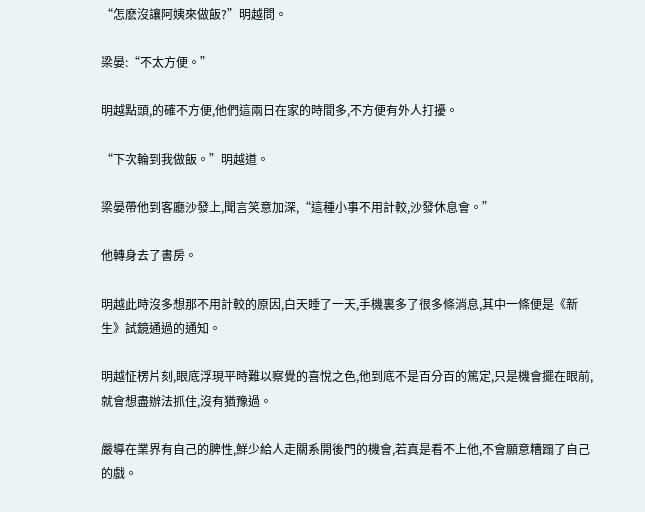“怎麽沒讓阿姨來做飯?”明越問。

梁晏:“不太方便。”

明越點頭,的確不方便,他們這兩日在家的時間多,不方便有外人打擾。

“下次輪到我做飯。”明越道。

梁晏帶他到客廳沙發上,聞言笑意加深,“這種小事不用計較,沙發休息會。”

他轉身去了書房。

明越此時沒多想那不用計較的原因,白天睡了一天,手機裏多了很多條消息,其中一條便是《新生》試鏡通過的通知。

明越怔楞片刻,眼底浮現平時難以察覺的喜悅之色,他到底不是百分百的篤定,只是機會擺在眼前,就會想盡辦法抓住,沒有猶豫過。

嚴導在業界有自己的脾性,鮮少給人走關系開後門的機會,若真是看不上他,不會願意糟蹋了自己的戲。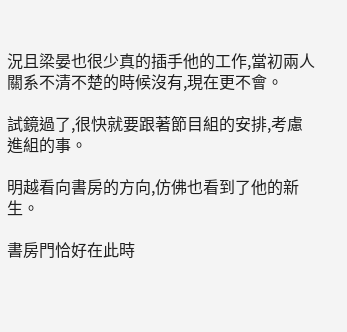況且梁晏也很少真的插手他的工作,當初兩人關系不清不楚的時候沒有,現在更不會。

試鏡過了,很快就要跟著節目組的安排,考慮進組的事。

明越看向書房的方向,仿佛也看到了他的新生。

書房門恰好在此時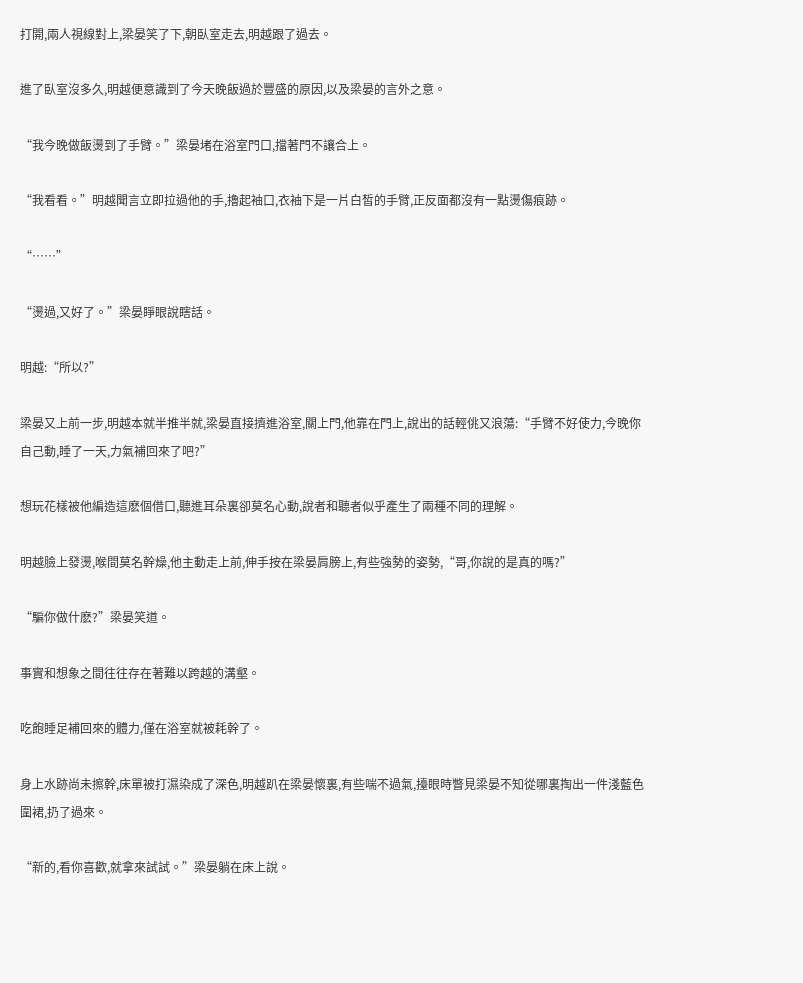打開,兩人視線對上,梁晏笑了下,朝臥室走去,明越跟了過去。

進了臥室沒多久,明越便意識到了今天晚飯過於豐盛的原因,以及梁晏的言外之意。

“我今晚做飯燙到了手臂。”梁晏堵在浴室門口,擋著門不讓合上。

“我看看。”明越聞言立即拉過他的手,擼起袖口,衣袖下是一片白皙的手臂,正反面都沒有一點燙傷痕跡。

“……”

“燙過,又好了。”梁晏睜眼說瞎話。

明越:“所以?”

梁晏又上前一步,明越本就半推半就,梁晏直接擠進浴室,關上門,他靠在門上,說出的話輕佻又浪蕩:“手臂不好使力,今晚你自己動,睡了一天,力氣補回來了吧?”

想玩花樣被他編造這麽個借口,聽進耳朵裏卻莫名心動,說者和聽者似乎產生了兩種不同的理解。

明越臉上發燙,喉間莫名幹燥,他主動走上前,伸手按在梁晏肩膀上,有些強勢的姿勢,“哥,你說的是真的嗎?”

“騙你做什麽?”梁晏笑道。

事實和想象之間往往存在著難以跨越的溝壑。

吃飽睡足補回來的體力,僅在浴室就被耗幹了。

身上水跡尚未擦幹,床單被打濕染成了深色,明越趴在梁晏懷裏,有些喘不過氣,擡眼時瞥見梁晏不知從哪裏掏出一件淺藍色圍裙,扔了過來。

“新的,看你喜歡,就拿來試試。”梁晏躺在床上說。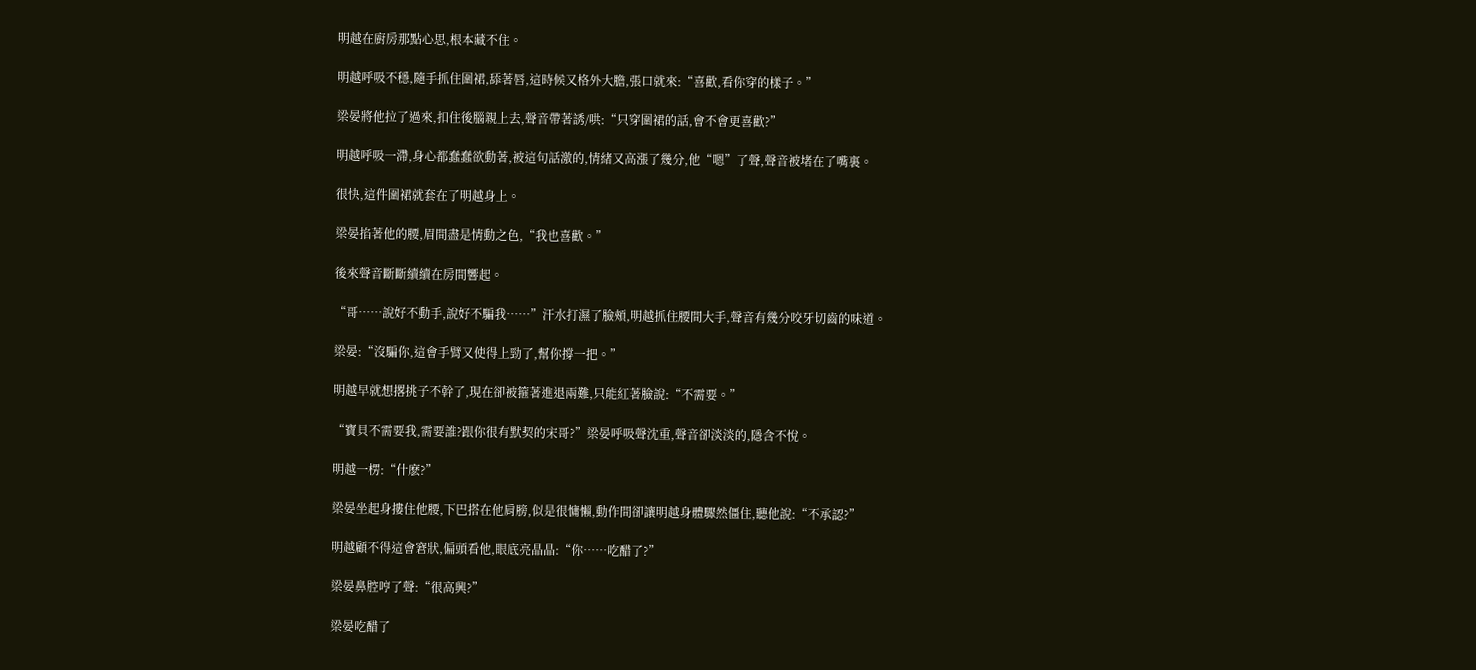明越在廚房那點心思,根本藏不住。

明越呼吸不穩,隨手抓住圍裙,舔著唇,這時候又格外大膽,張口就來:“喜歡,看你穿的樣子。”

梁晏將他拉了過來,扣住後腦親上去,聲音帶著誘/哄:“只穿圍裙的話,會不會更喜歡?”

明越呼吸一滯,身心都蠢蠢欲動著,被這句話激的,情緒又高漲了幾分,他“嗯”了聲,聲音被堵在了嘴裏。

很快,這件圍裙就套在了明越身上。

梁晏掐著他的腰,眉間盡是情動之色,“我也喜歡。”

後來聲音斷斷續續在房間響起。

“哥……說好不動手,說好不騙我……”汗水打濕了臉頰,明越抓住腰間大手,聲音有幾分咬牙切齒的味道。

梁晏:“沒騙你,這會手臂又使得上勁了,幫你撐一把。”

明越早就想撂挑子不幹了,現在卻被箍著進退兩難,只能紅著臉說:“不需要。”

“寶貝不需要我,需要誰?跟你很有默契的宋哥?”梁晏呼吸聲沈重,聲音卻淡淡的,隱含不悅。

明越一楞:“什麽?”

梁晏坐起身摟住他腰,下巴搭在他肩膀,似是很慵懶,動作間卻讓明越身體驟然僵住,聽他說:“不承認?”

明越顧不得這會窘狀,偏頭看他,眼底亮晶晶:“你……吃醋了?”

梁晏鼻腔哼了聲:“很高興?”

梁晏吃醋了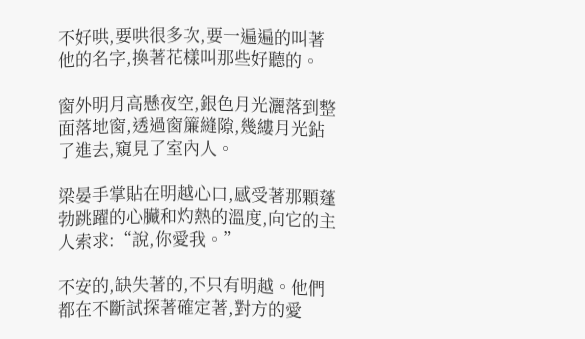不好哄,要哄很多次,要一遍遍的叫著他的名字,換著花樣叫那些好聽的。

窗外明月高懸夜空,銀色月光灑落到整面落地窗,透過窗簾縫隙,幾縷月光鉆了進去,窺見了室內人。

梁晏手掌貼在明越心口,感受著那顆蓬勃跳躍的心臟和灼熱的溫度,向它的主人索求:“說,你愛我。”

不安的,缺失著的,不只有明越。他們都在不斷試探著確定著,對方的愛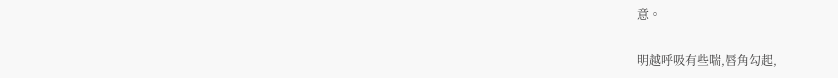意。

明越呼吸有些喘,唇角勾起,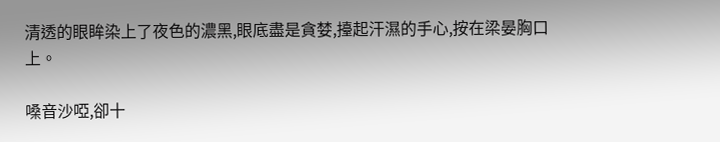清透的眼眸染上了夜色的濃黑,眼底盡是貪婪,擡起汗濕的手心,按在梁晏胸口上。

嗓音沙啞,卻十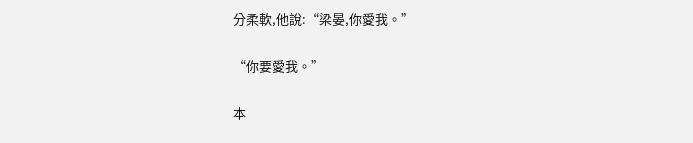分柔軟,他說:“梁晏,你愛我。”

“你要愛我。”

本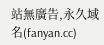站無廣告,永久域名(fanyan.cc)